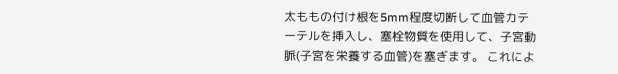太ももの付け根を5mm程度切断して血管カテーテルを挿入し、塞栓物質を使用して、子宮動脈(子宮を栄養する血管)を塞ぎます。 これによ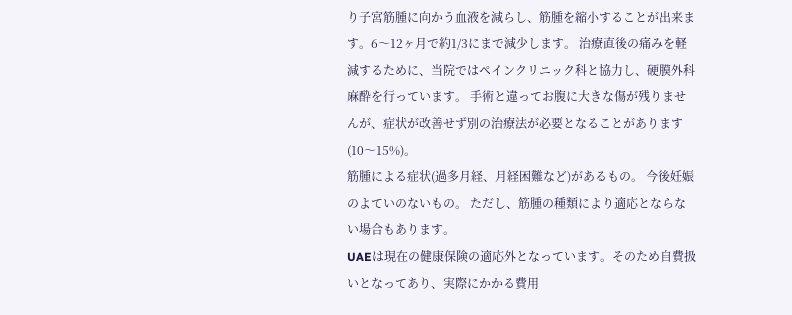り子宮筋腫に向かう血液を減らし、筋腫を縮小することが出来ます。6〜12ヶ月で約1/3にまで減少します。 治療直後の痛みを軽減するために、当院ではペインクリニック科と協力し、硬膜外科麻酔を行っています。 手術と違ってお腹に大きな傷が残りませんが、症状が改善せず別の治療法が必要となることがあります(10〜15%)。
筋腫による症状(過多月経、月経困難など)があるもの。 今後妊娠のよていのないもの。 ただし、筋腫の種類により適応とならない場合もあります。
UAEは現在の健康保険の適応外となっています。そのため自費扱いとなってあり、実際にかかる費用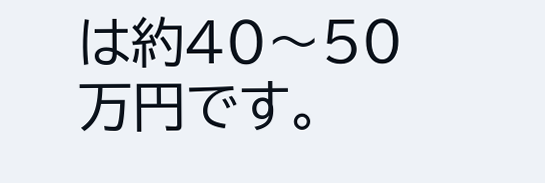は約40〜50万円です。